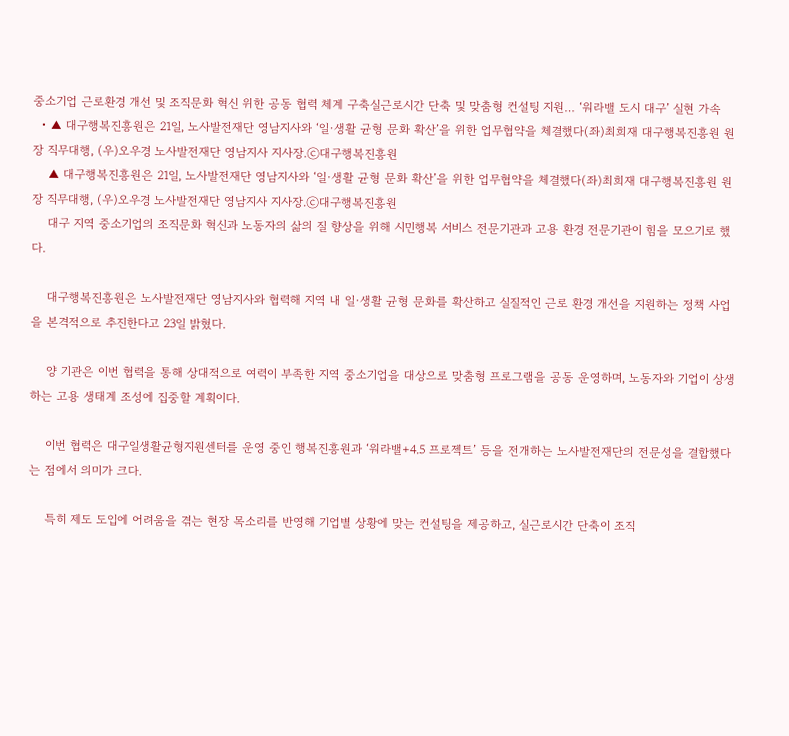중소기업 근로환경 개선 및 조직문화 혁신 위한 공동 협력 체계 구축실근로시간 단축 및 맞춤형 컨설팅 지원… ‘워라밸 도시 대구’ 실현 가속
  • ▲ 대구행복진흥원은 21일, 노사발전재단 영남지사와 ‘일·생활 균형 문화 확산’을 위한 업무협약을 체결했다(좌)최희재 대구행복진흥원 원장 직무대행, (우)오우경 노사발전재단 영남지사 지사장.ⓒ대구행복진흥원
    ▲ 대구행복진흥원은 21일, 노사발전재단 영남지사와 ‘일·생활 균형 문화 확산’을 위한 업무협약을 체결했다(좌)최희재 대구행복진흥원 원장 직무대행, (우)오우경 노사발전재단 영남지사 지사장.ⓒ대구행복진흥원
    대구 지역 중소기업의 조직문화 혁신과 노동자의 삶의 질 향상을 위해 시민행복 서비스 전문기관과 고용 환경 전문기관이 힘을 모으기로 했다.

    대구행복진흥원은 노사발전재단 영남지사와 협력해 지역 내 일·생활 균형 문화를 확산하고 실질적인 근로 환경 개선을 지원하는 정책 사업을 본격적으로 추진한다고 23일 밝혔다.

    양 기관은 이번 협력을 통해 상대적으로 여력이 부족한 지역 중소기업을 대상으로 맞춤형 프로그램을 공동 운영하며, 노동자와 기업이 상생하는 고용 생태계 조성에 집중할 계획이다.

    이번 협력은 대구일생활균형지원센터를 운영 중인 행복진흥원과 ‘워라밸+4.5 프로젝트’ 등을 전개하는 노사발전재단의 전문성을 결합했다는 점에서 의미가 크다.

    특히 제도 도입에 어려움을 겪는 현장 목소리를 반영해 기업별 상황에 맞는 컨설팅을 제공하고, 실근로시간 단축이 조직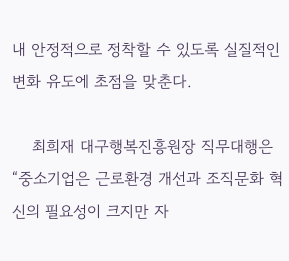내 안정적으로 정착할 수 있도록 실질적인 변화 유도에 초점을 맞춘다.

    최희재 대구행복진흥원장 직무대행은 “중소기업은 근로환경 개선과 조직문화 혁신의 필요성이 크지만 자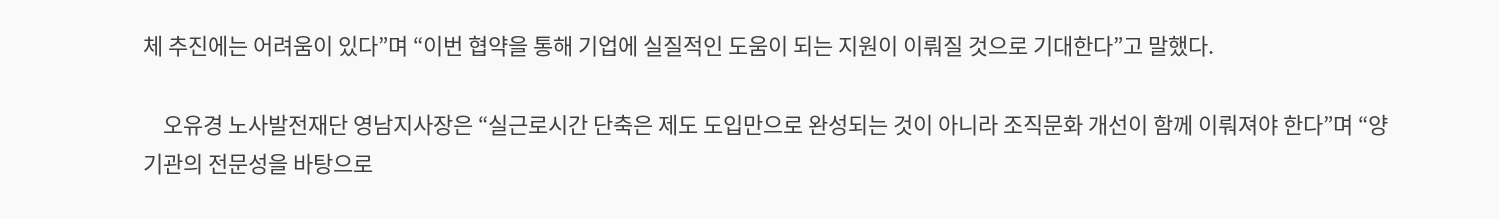체 추진에는 어려움이 있다”며 “이번 협약을 통해 기업에 실질적인 도움이 되는 지원이 이뤄질 것으로 기대한다”고 말했다.

    오유경 노사발전재단 영남지사장은 “실근로시간 단축은 제도 도입만으로 완성되는 것이 아니라 조직문화 개선이 함께 이뤄져야 한다”며 “양 기관의 전문성을 바탕으로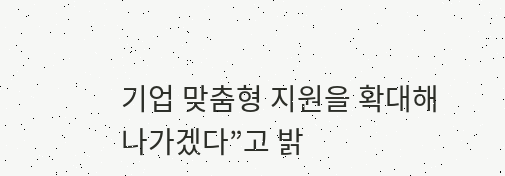기업 맞춤형 지원을 확대해 나가겠다”고 밝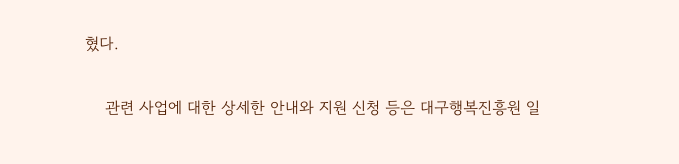혔다.

    관련 사업에 대한 상세한 안내와 지원 신청 등은 대구행복진흥원 일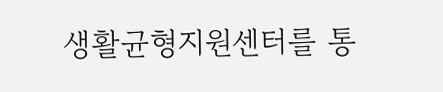생활균형지원센터를 통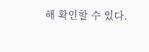해 확인할 수 있다.